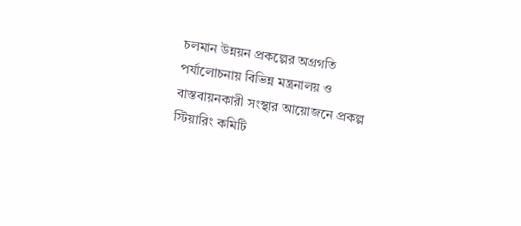চলমান উন্নয়ন প্রকল্পের অগ্রগতি পর্যালোচনায় বিভিন্ন মন্ত্রনালয় ও বাস্তবায়নকারী সংস্থার আয়োজনে প্রকল্প স্টিয়ারিং কমিটি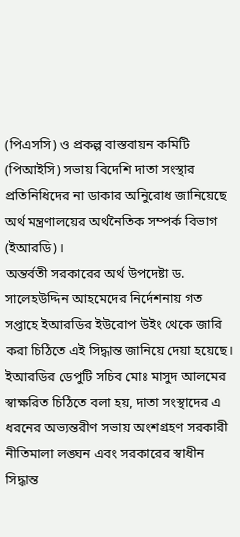(পিএসসি) ও প্রকল্প বাস্তবায়ন কমিটি (পিআইসি) সভায় বিদেশি দাতা সংস্থার প্রতিনিধিদের না ডাকার অনিুরোধ জানিয়েছে অর্থ মন্ত্রণালয়ের অর্থনৈতিক সম্পর্ক বিভাগ (ইআরডি)।
অন্তর্বতী সরকারের অর্থ উপদেষ্টা ড. সালেহউদ্দিন আহমেদের নির্দেশনায় গত সপ্তাহে ইআরডির ইউরোপ উইং থেকে জারি করা চিঠিতে এই সিদ্ধান্ত জানিয়ে দেয়া হয়েছে।
ইআরডির ডেপুটি সচিব মোঃ মাসুদ আলমের স্বাক্ষরিত চিঠিতে বলা হয়, দাতা সংস্থাদের এ ধরনের অভ্যন্তরীণ সভায় অংশগ্রহণ সরকারী নীতিমালা লঙ্ঘন এবং সরকারের স্বাধীন সিদ্ধান্ত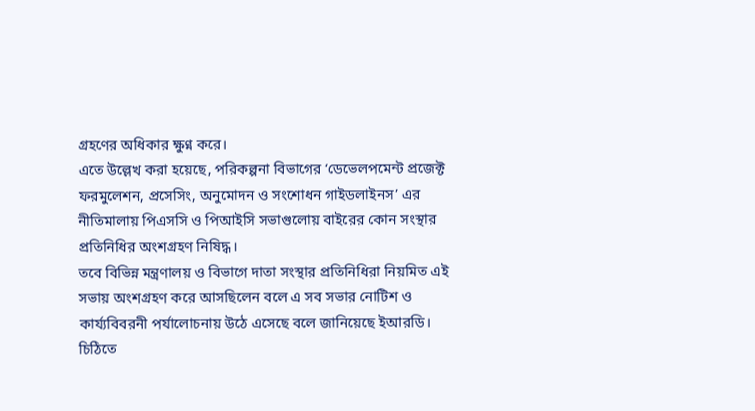গ্রহণের অধিকার ক্ষুণ্ন করে।
এতে উল্লেখ করা হয়েছে, পরিকল্পনা বিভাগের ‘ডেভেলপমেন্ট প্রজেক্ট ফরমুলেশন, প্রসেসিং, অনুমোদন ও সংশোধন গাইডলাইনস’ এর নীতিমালায় পিএসসি ও পিআইসি সভাগুলোয় বাইরের কোন সংস্থার প্রতিনিধির অংশগ্রহণ নিষিদ্ধ।
তবে বিভিন্ন মন্ত্রণালয় ও বিভাগে দাতা সংস্থার প্রতিনিধিরা নিয়মিত এই সভায় অংশগ্রহণ করে আসছিলেন বলে এ সব সভার নোটিশ ও কার্য্যবিবরনী পর্যালোচনায় উঠে এসেছে বলে জানিয়েছে ইআরডি।
চিঠিতে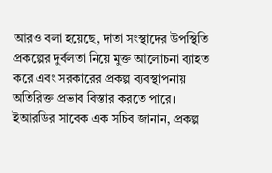আরও বলা হয়েছে, দাতা সংস্থাদের উপস্থিতি প্রকল্পের দুর্বলতা নিয়ে মুক্ত আলোচনা ব্যাহত করে এবং সরকারের প্রকল্প ব্যবস্থাপনায় অতিরিক্ত প্রভাব বিস্তার করতে পারে।
ইআরডির সাবেক এক সচিব জানান, প্রকল্প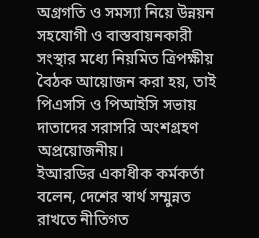অগ্রগতি ও সমস্যা নিয়ে উন্নয়ন সহযোগী ও বাস্তবায়নকারী সংস্থার মধ্যে নিয়মিত ত্রিপক্ষীয় বৈঠক আয়োজন করা হয়, তাই পিএসসি ও পিআইসি সভায় দাতাদের সরাসরি অংশগ্রহণ অপ্রয়োজনীয়।
ইআরডির একাধীক কর্মকর্তা বলেন, দেশের স্বার্থ সম্মুন্নত রাখতে নীতিগত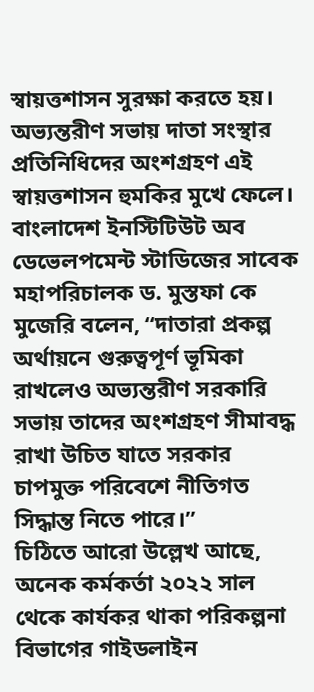স্বায়ত্তশাসন সুরক্ষা করতে হয়। অভ্যন্তরীণ সভায় দাতা সংস্থার প্রতিনিধিদের অংশগ্রহণ এই স্বায়ত্তশাসন হুমকির মুখে ফেলে।
বাংলাদেশ ইনস্টিটিউট অব ডেভেলপমেন্ট স্টাডিজের সাবেক মহাপরিচালক ড. মুস্তফা কে মুজেরি বলেন, “দাতারা প্রকল্প অর্থায়নে গুরুত্বপূর্ণ ভূমিকা রাখলেও অভ্যন্তরীণ সরকারি সভায় তাদের অংশগ্রহণ সীমাবদ্ধ রাখা উচিত যাতে সরকার চাপমুক্ত পরিবেশে নীতিগত সিদ্ধান্ত নিতে পারে।”
চিঠিতে আরো উল্লেখ আছে, অনেক কর্মকর্তা ২০২২ সাল থেকে কার্যকর থাকা পরিকল্পনা বিভাগের গাইডলাইন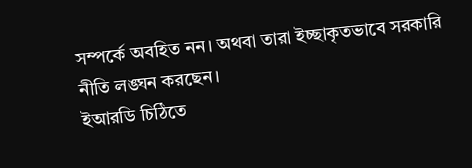সম্পর্কে অবহিত নন। অথবা তারা ইচ্ছাকৃতভাবে সরকারি নীতি লঙ্ঘন করছেন।
ইআরডি চিঠিতে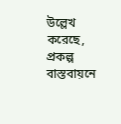উল্লেখ করেছে, প্রকল্প বাস্তবায়নে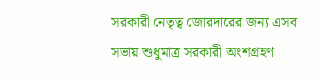সরকারী নেতৃত্ব জোরদারের জন্য এসব সভায় শুধুমাত্র সরকারী অংশগ্রহণ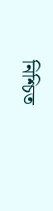নিশ্চিত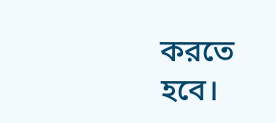করতে হবে।